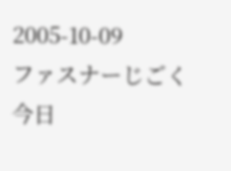2005-10-09
ファスナーじごく
今日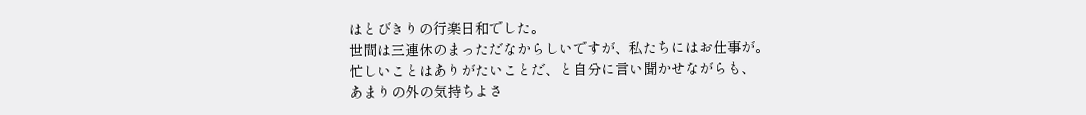はとびきりの行楽日和でした。
世間は三連休のまっただなからしいですが、私たちにはお仕事が。
忙しいことはありがたいことだ、と自分に言い聞かせながらも、
あまりの外の気持ちよさ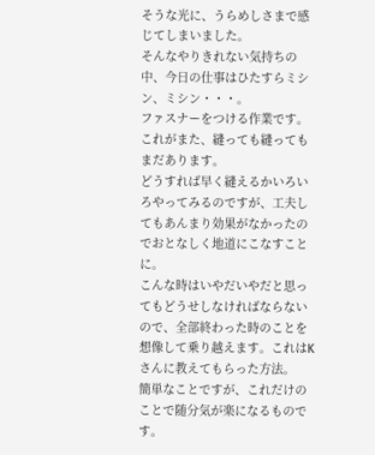そうな光に、うらめしさまで感じてしまいました。
そんなやりきれない気持ちの中、今日の仕事はひたすらミシン、ミシン・・・。
ファスナーをつける作業です。これがまた、縫っても縫ってもまだあります。
どうすれば早く縫えるかいろいろやってみるのですが、工夫してもあんまり効果がなかったのでおとなしく地道にこなすことに。
こんな時はいやだいやだと思ってもどうせしなければならないので、全部終わった時のことを想像して乗り越えます。これはKさんに教えてもらった方法。
簡単なことですが、これだけのことで随分気が楽になるものです。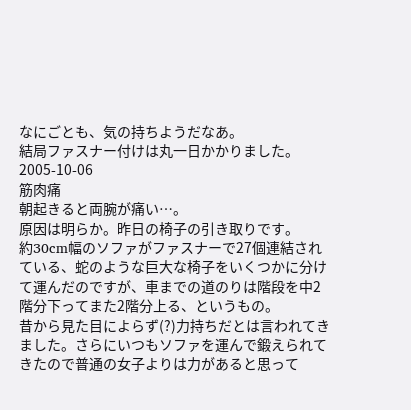なにごとも、気の持ちようだなあ。
結局ファスナー付けは丸一日かかりました。
2005-10-06
筋肉痛
朝起きると両腕が痛い…。
原因は明らか。昨日の椅子の引き取りです。
約30cm幅のソファがファスナーで27個連結されている、蛇のような巨大な椅子をいくつかに分けて運んだのですが、車までの道のりは階段を中2階分下ってまた2階分上る、というもの。
昔から見た目によらず(?)力持ちだとは言われてきました。さらにいつもソファを運んで鍛えられてきたので普通の女子よりは力があると思って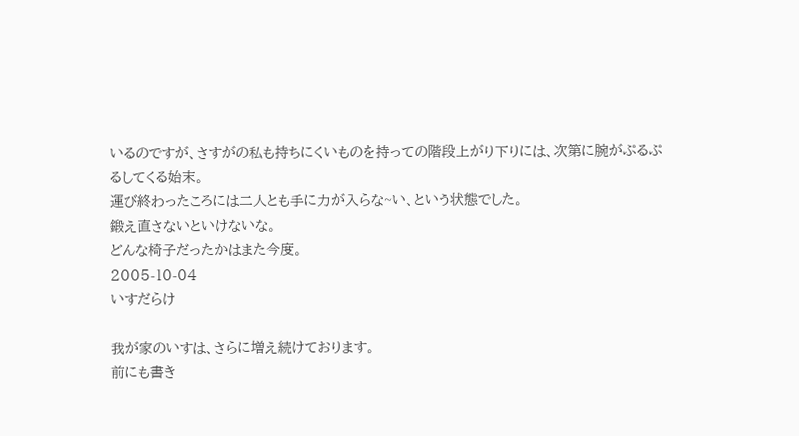いるのですが、さすがの私も持ちにくいものを持っての階段上がり下りには、次第に腕がぷるぷるしてくる始末。
運び終わったころには二人とも手に力が入らな~い、という状態でした。
鍛え直さないといけないな。
どんな椅子だったかはまた今度。
2005-10-04
いすだらけ

我が家のいすは、さらに増え続けております。
前にも書き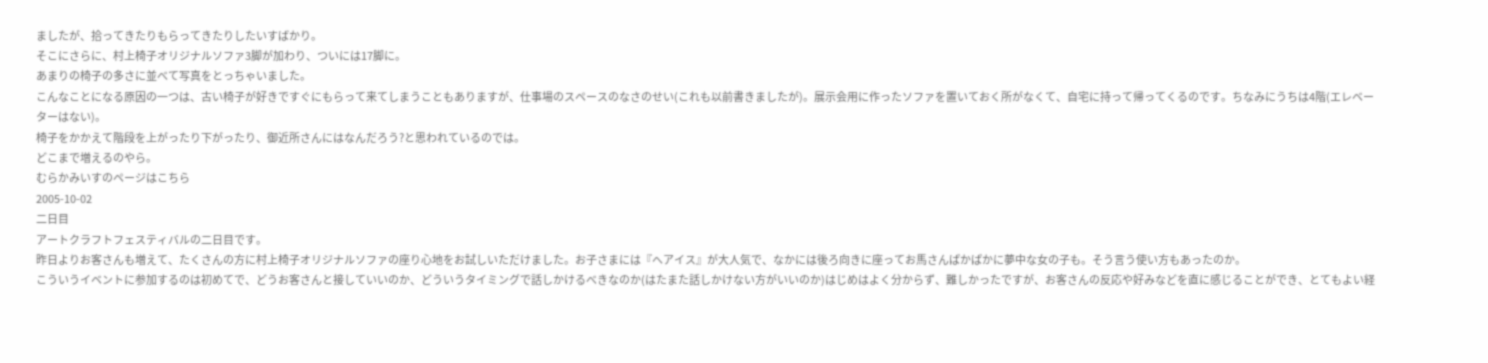ましたが、拾ってきたりもらってきたりしたいすばかり。
そこにさらに、村上椅子オリジナルソファ3脚が加わり、ついには17脚に。
あまりの椅子の多さに並べて写真をとっちゃいました。
こんなことになる原因の一つは、古い椅子が好きですぐにもらって来てしまうこともありますが、仕事場のスペースのなさのせい(これも以前書きましたが)。展示会用に作ったソファを置いておく所がなくて、自宅に持って帰ってくるのです。ちなみにうちは4階(エレベーターはない)。
椅子をかかえて階段を上がったり下がったり、御近所さんにはなんだろう?と思われているのでは。
どこまで増えるのやら。
むらかみいすのページはこちら
2005-10-02
二日目
アートクラフトフェスティバルの二日目です。
昨日よりお客さんも増えて、たくさんの方に村上椅子オリジナルソファの座り心地をお試しいただけました。お子さまには『へアイス』が大人気で、なかには後ろ向きに座ってお馬さんぱかぱかに夢中な女の子も。そう言う使い方もあったのか。
こういうイベントに参加するのは初めてで、どうお客さんと接していいのか、どういうタイミングで話しかけるべきなのか(はたまた話しかけない方がいいのか)はじめはよく分からず、難しかったですが、お客さんの反応や好みなどを直に感じることができ、とてもよい経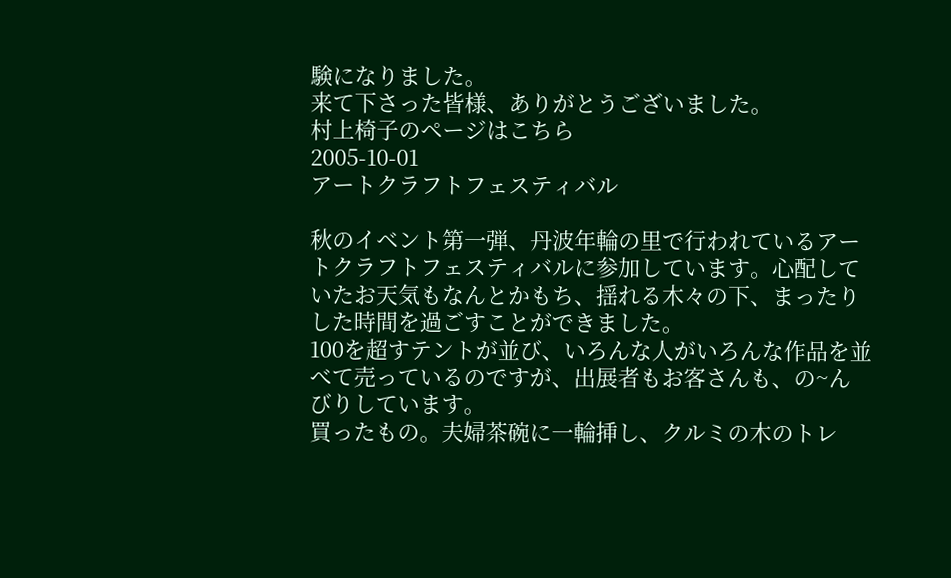験になりました。
来て下さった皆様、ありがとうございました。
村上椅子のページはこちら
2005-10-01
アートクラフトフェスティバル

秋のイベント第一弾、丹波年輪の里で行われているアートクラフトフェスティバルに参加しています。心配していたお天気もなんとかもち、揺れる木々の下、まったりした時間を過ごすことができました。
100を超すテントが並び、いろんな人がいろんな作品を並べて売っているのですが、出展者もお客さんも、の~んびりしています。
買ったもの。夫婦茶碗に一輪挿し、クルミの木のトレ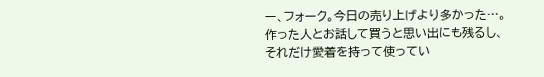ー、フォーク。今日の売り上げより多かった…。
作った人とお話して買うと思い出にも残るし、それだけ愛着を持って使ってい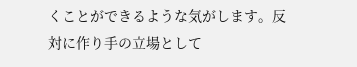くことができるような気がします。反対に作り手の立場として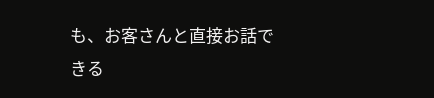も、お客さんと直接お話できる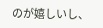のが嬉しいし、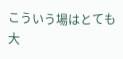こういう場はとても大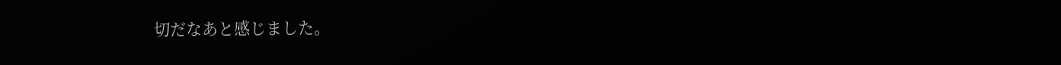切だなあと感じました。